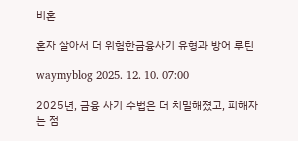비혼

혼자 살아서 더 위험한금융사기 유형과 방어 루틴

waymyblog 2025. 12. 10. 07:00

2025년, 금융 사기 수법은 더 치밀해졌고, 피해자는 점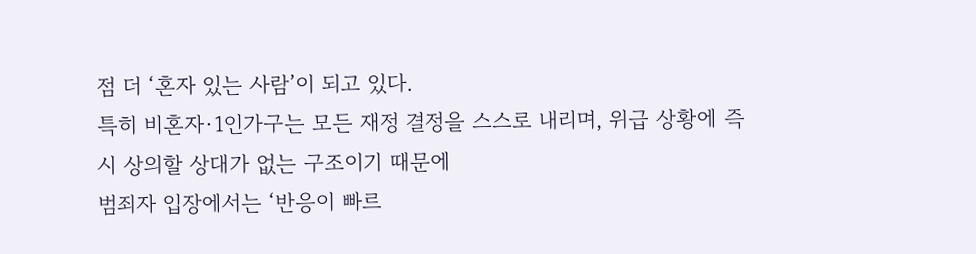점 더 ‘혼자 있는 사람’이 되고 있다.
특히 비혼자·1인가구는 모든 재정 결정을 스스로 내리며, 위급 상황에 즉시 상의할 상대가 없는 구조이기 때문에
범죄자 입장에서는 ‘반응이 빠르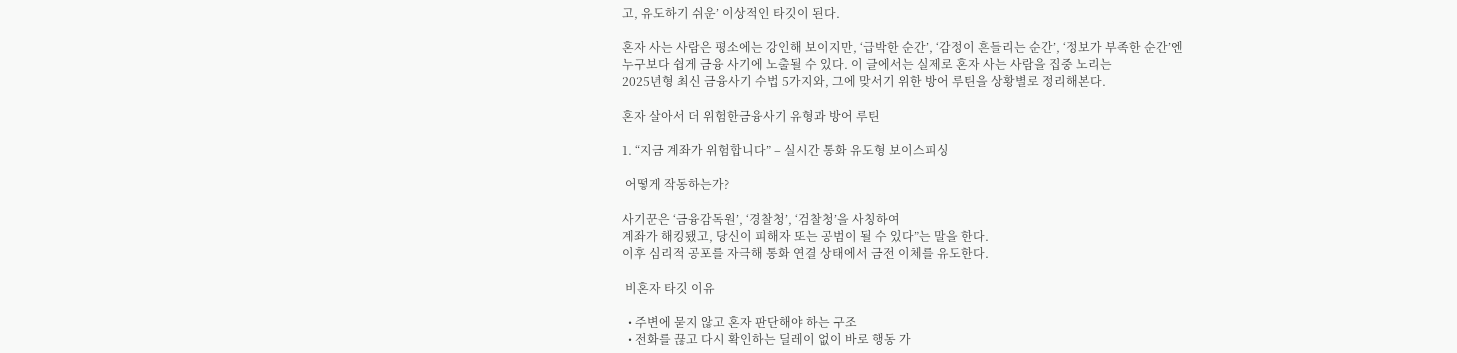고, 유도하기 쉬운’ 이상적인 타깃이 된다.

혼자 사는 사람은 평소에는 강인해 보이지만, ‘급박한 순간’, ‘감정이 흔들리는 순간’, ‘정보가 부족한 순간’엔
누구보다 쉽게 금융 사기에 노출될 수 있다. 이 글에서는 실제로 혼자 사는 사람을 집중 노리는
2025년형 최신 금융사기 수법 5가지와, 그에 맞서기 위한 방어 루틴을 상황별로 정리해본다.

혼자 살아서 더 위험한금융사기 유형과 방어 루틴

1. “지금 계좌가 위험합니다” – 실시간 통화 유도형 보이스피싱

 어떻게 작동하는가?

사기꾼은 ‘금융감독원’, ‘경찰청’, ‘검찰청’을 사칭하여
계좌가 해킹됐고, 당신이 피해자 또는 공범이 될 수 있다”는 말을 한다.
이후 심리적 공포를 자극해 통화 연결 상태에서 금전 이체를 유도한다.

 비혼자 타깃 이유

  • 주변에 묻지 않고 혼자 판단해야 하는 구조
  • 전화를 끊고 다시 확인하는 딜레이 없이 바로 행동 가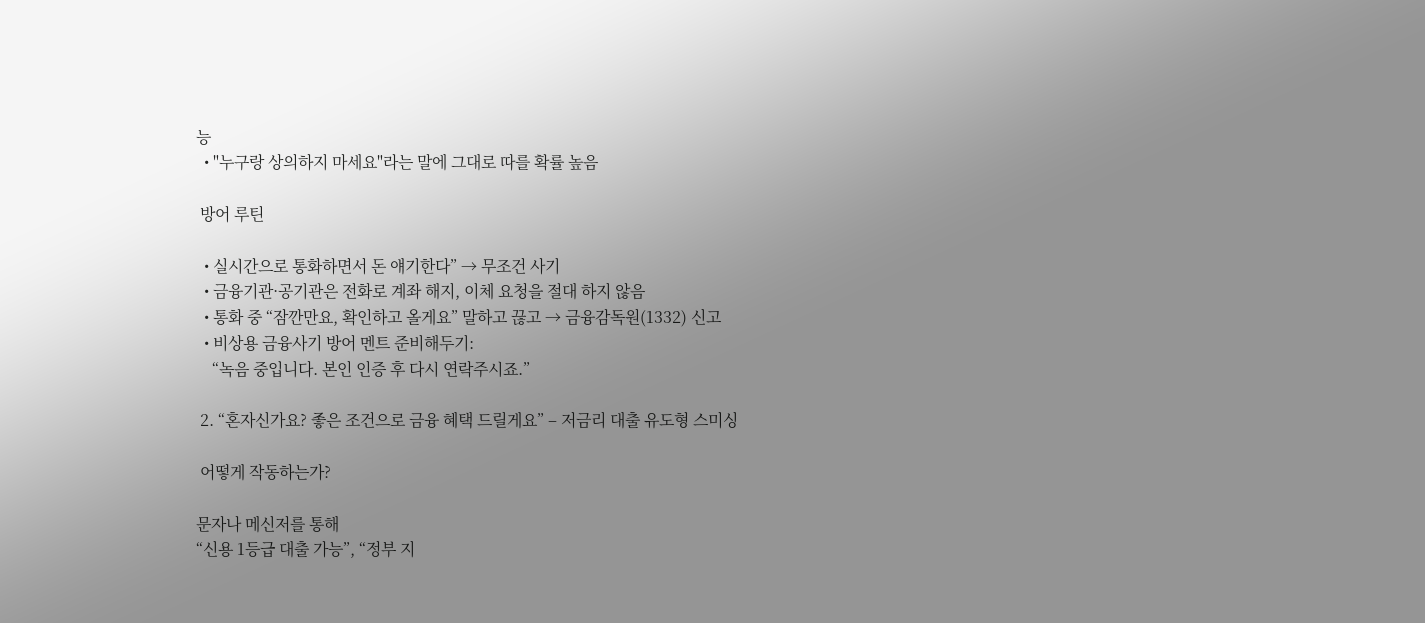능
  • "누구랑 상의하지 마세요"라는 말에 그대로 따를 확률 높음

 방어 루틴

  • 실시간으로 통화하면서 돈 얘기한다” → 무조건 사기
  • 금융기관·공기관은 전화로 계좌 해지, 이체 요청을 절대 하지 않음
  • 통화 중 “잠깐만요, 확인하고 올게요” 말하고 끊고 → 금융감독원(1332) 신고
  • 비상용 금융사기 방어 멘트 준비해두기:
    “녹음 중입니다. 본인 인증 후 다시 연락주시죠.”

 2. “혼자신가요? 좋은 조건으로 금융 혜택 드릴게요” – 저금리 대출 유도형 스미싱

 어떻게 작동하는가?

문자나 메신저를 통해
“신용 1등급 대출 가능”, “정부 지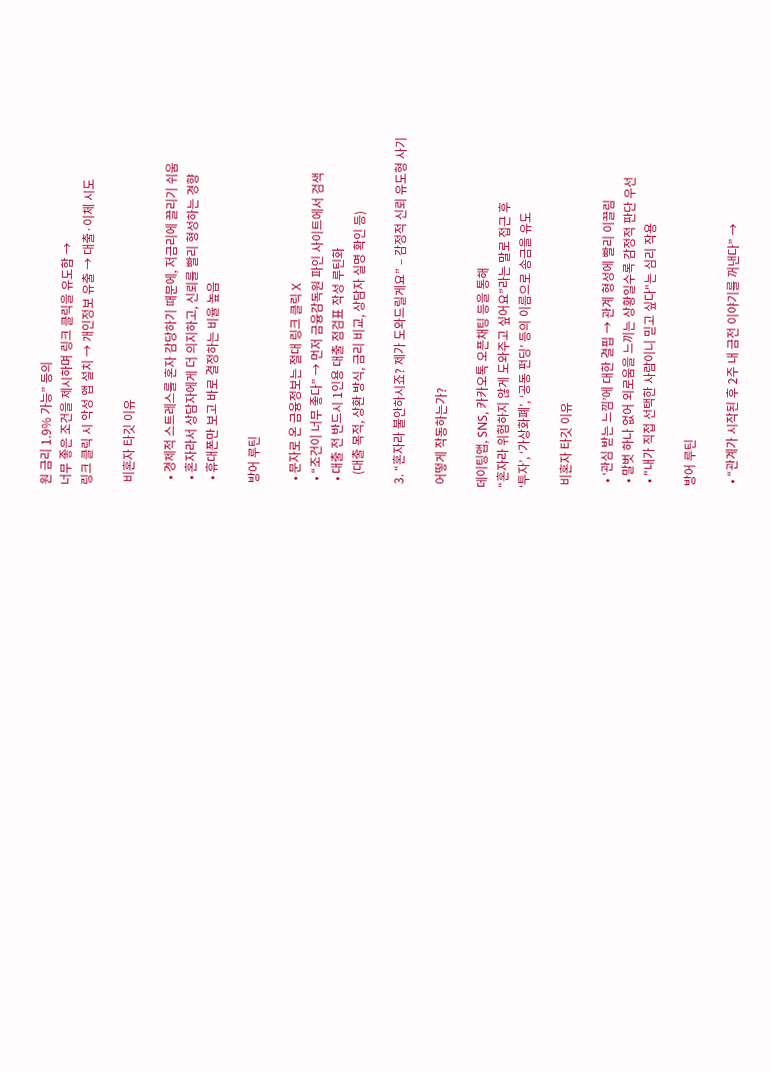원 금리 1.9% 가능” 등의
너무 좋은 조건을 제시하며 링크 클릭을 유도함 →
링크 클릭 시 악성 앱 설치 → 개인정보 유출 → 대출·이체 시도

 비혼자 타깃 이유

  • 경제적 스트레스를 혼자 감당하기 때문에, 저금리에 끌리기 쉬움
  • 혼자라서 상담자에게 더 의지하고, 신뢰를 빨리 형성하는 경향
  • 휴대폰만 보고 바로 결정하는 비율 높음

 방어 루틴

  • 문자로 온 금융정보는 절대 링크 클릭 X
  • “조건이 너무 좋다” → 먼저 금융감독원 파인 사이트에서 검색
  • 대출 전 반드시 1인용 대출 점검표 작성 루틴화
    (대출 목적, 상환 방식, 금리 비교, 상담자 실명 확인 등)

 3. “혼자라 불안하시죠? 제가 도와드릴게요” – 감정적 신뢰 유도형 사기

 어떻게 작동하는가?

데이팅앱, SNS, 카카오톡 오픈채팅 등을 통해
“혼자라 위험하지 않게 도와주고 싶어요”라는 말로 접근 후
‘투자’, ‘가상화폐’, ‘공동 펀딩’ 등의 이름으로 송금을 유도

 비혼자 타깃 이유

  • ‘관심 받는 느낌’에 대한 결핍 → 관계 형성에 빨리 이끌림
  • 말벗 하나 없어 외로움을 느끼는 상황일수록 감정적 판단 우선
  • "내가 직접 선택한 사람이니 믿고 싶다"는 심리 작용

 방어 루틴

  • “관계가 시작된 후 2주 내 금전 이야기를 꺼낸다” →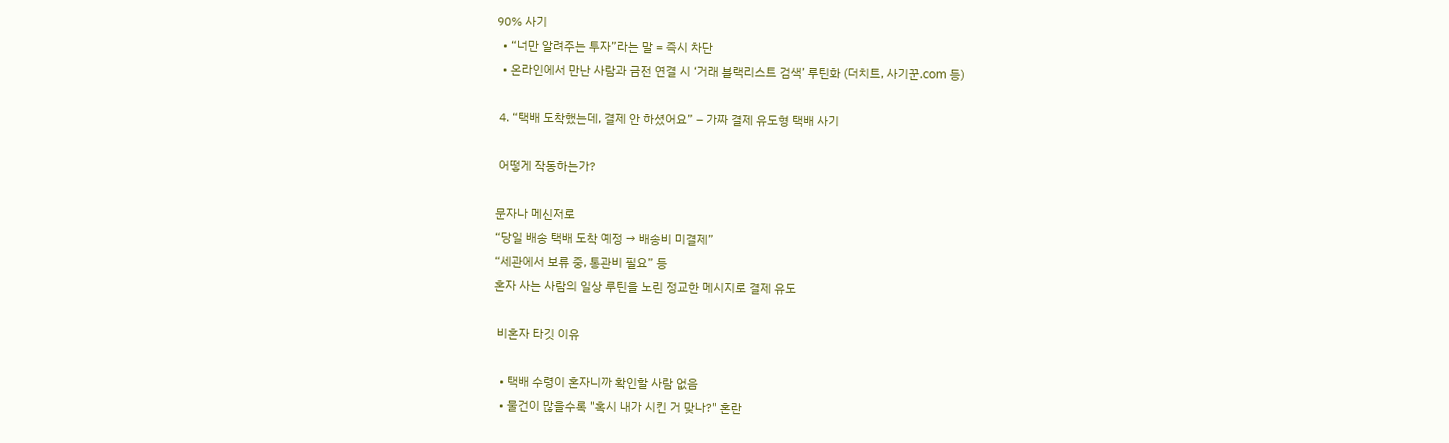90% 사기
  • “너만 알려주는 투자”라는 말 = 즉시 차단
  • 온라인에서 만난 사람과 금전 연결 시 ‘거래 블랙리스트 검색’ 루틴화 (더치트, 사기꾼.com 등)

 4. “택배 도착했는데, 결제 안 하셨어요” – 가짜 결제 유도형 택배 사기

 어떻게 작동하는가?

문자나 메신저로
“당일 배송 택배 도착 예정 → 배송비 미결제”
“세관에서 보류 중, 통관비 필요” 등
혼자 사는 사람의 일상 루틴을 노린 정교한 메시지로 결제 유도

 비혼자 타깃 이유

  • 택배 수령이 혼자니까 확인할 사람 없음
  • 물건이 많을수록 "혹시 내가 시킨 거 맞나?" 혼란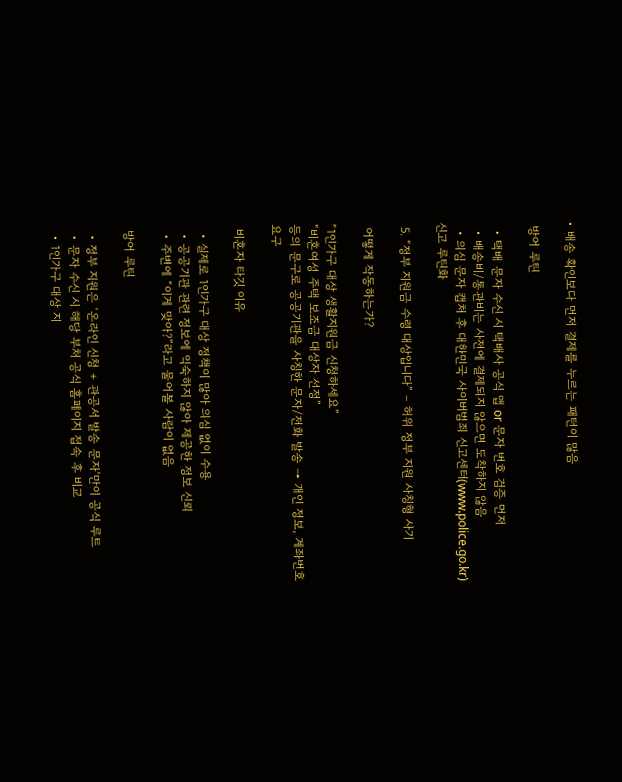• 배송 확인보다 먼저 결제를 누르는 패턴이 많음

 방어 루틴

  • 택배 문자 수신 시 택배사 공식 앱 or 문자 번호 검증 먼저
  • 배송비/통관비는 사전에 결제되지 않으면 도착하지 않음
  • 의심 문자 캡처 후 대한민국 사이버범죄 신고센터(www.police.go.kr) 신고 루틴화

 5. “정부 지원금 수령 대상입니다” – 허위 정부 지원 사칭형 사기

 어떻게 작동하는가?

“1인가구 대상 생활지원금 신청하세요”
“비혼여성 주택 보조금 대상자 선정”
등의 문구로 공공기관을 사칭한 문자/전화 발송 → 개인 정보, 계좌번호 요구

 비혼자 타깃 이유

  • 실제로 1인가구 대상 정책이 많아 의심 없이 수용
  • 공공기관 관련 정보에 익숙하지 않아 제공한 정보 신뢰
  • 주변에 “이게 맞아?”라고 물어볼 사람이 없음

 방어 루틴

  • 정부 지원은 ‘온라인 신청 + 관공서 발송 문자’만이 공식 루트
  • 문자 수신 시 해당 부처 공식 홈페이지 접속 후 비교
  • 1인가구 대상 지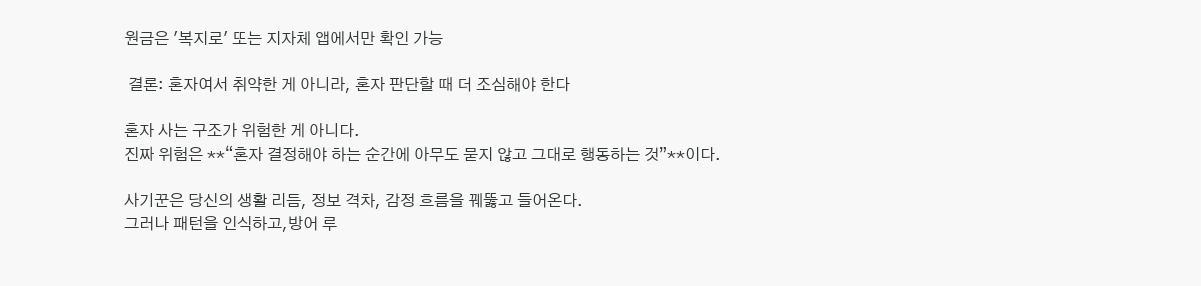원금은 '복지로' 또는 지자체 앱에서만 확인 가능

 결론: 혼자여서 취약한 게 아니라, 혼자 판단할 때 더 조심해야 한다

혼자 사는 구조가 위험한 게 아니다.
진짜 위험은 **“혼자 결정해야 하는 순간에 아무도 묻지 않고 그대로 행동하는 것”**이다.

사기꾼은 당신의 생활 리듬, 정보 격차, 감정 흐름을 꿰뚫고 들어온다.
그러나 패턴을 인식하고,방어 루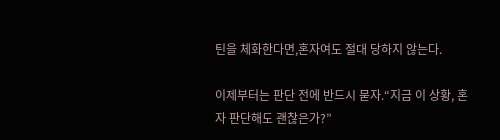틴을 체화한다면,혼자여도 절대 당하지 않는다.

이제부터는 판단 전에 반드시 묻자.“지금 이 상황, 혼자 판단해도 괜찮은가?”